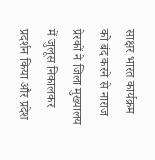साक्षर भारत कार्यक्रम को बंद करने से नाराज प्रेरकों ने जिला मुख्यालय में जुलूस निकालकर प्रदर्शन किया और प्रदेश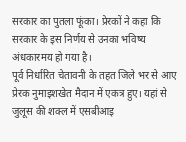सरकार का पुतला फूंका। प्रेरकों ने कहा कि सरकार के इस निर्णय से उनका भविष्य अंधकारमय हो गया है।
पूर्व निर्धारित चेतावनी के तहत जिले भर से आए प्रेरक नुमाइशखेत मैदान में एकत्र हुए। यहां से जुलूस की शक्ल में एसबीआइ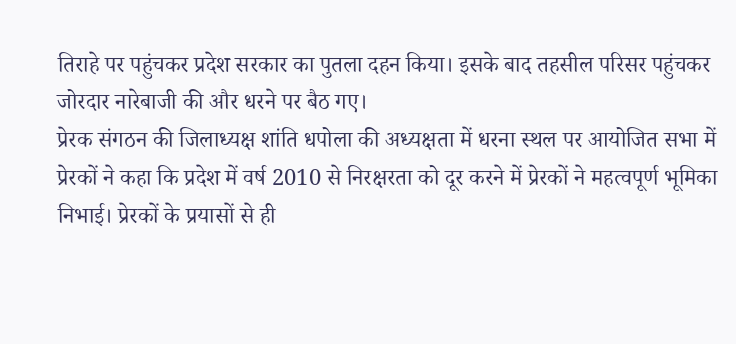तिराहे पर पहुंचकर प्रदेश सरकार का पुतला दहन किया। इसके बाद तहसील परिसर पहुंचकर जोरदार नारेबाजी की और धरने पर बैठ गए।
प्रेरक संगठन की जिलाध्यक्ष शांति धपोला की अध्यक्षता में धरना स्थल पर आयोजित सभा में प्रेरकों ने कहा कि प्रदेश में वर्ष 2010 से निरक्षरता को दूर करने में प्रेरकों ने महत्वपूर्ण भूमिका निभाई। प्रेरकों के प्रयासों से ही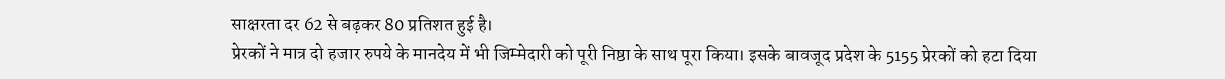साक्षरता दर 62 से बढ़कर 80 प्रतिशत हुई है।
प्रेरकों ने मात्र दो हजार रुपये के मानदेय में भी जिम्मेदारी को पूरी निष्ठा के साथ पूरा किया। इसके बावजूद प्रदेश के 5155 प्रेरकों को हटा दिया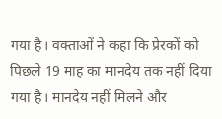गया है। वक्ताओं ने कहा कि प्रेरकों को पिछले 19 माह का मानदेय तक नहीं दिया गया है। मानदेय नहीं मिलने और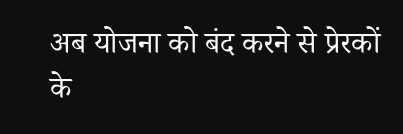अब योजना को बंद करने से प्रेरकों के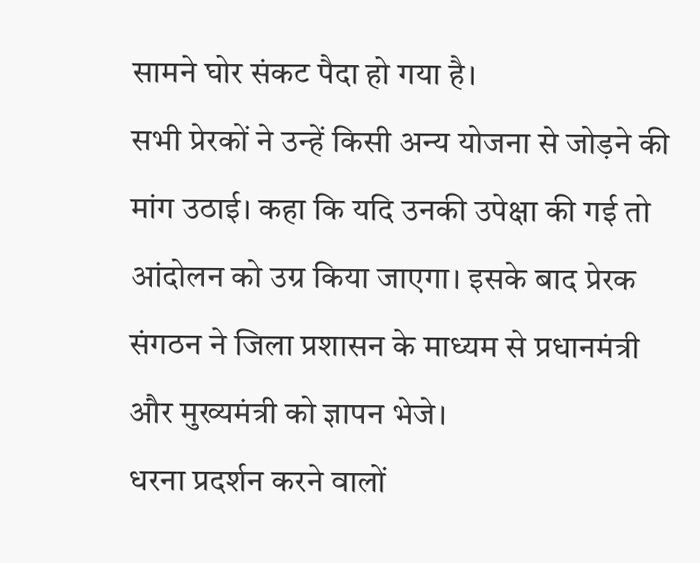सामने घोर संकट पैदा हो गया है।
सभी प्रेरकों ने उन्हें किसी अन्य योजना से जोड़ने की मांग उठाई। कहा कि यदि उनकी उपेक्षा की गई तो आंदोलन को उग्र किया जाएगा। इसके बाद प्रेरक संगठन ने जिला प्रशासन के माध्यम से प्रधानमंत्री और मुख्यमंत्री को ज्ञापन भेजे।
धरना प्रदर्शन करने वालों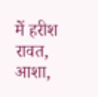में हरीश रावत, आशा,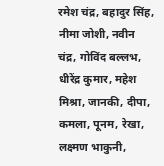रमेश चंद्र, बहादुर सिंह, नीमा जोशी, नवीन चंद्र, गोविंद बल्लभ, धीरेंद्र कुमार, महेश मिश्रा, जानकी, दीपा, कमला, पूनम, रेखा, लक्ष्मण भाकुनी,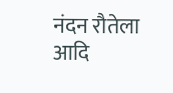नंदन रौतेला आदि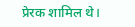प्रेरक शामिल थे।